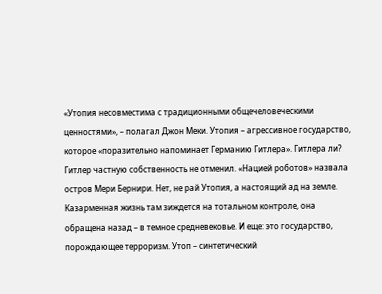«Утопия несовместима с традиционными общечеловеческими ценностями», – полагал Джон Меки. Утопия – агрессивное государство, которое «поразительно напоминает Германию Гитлера». Гитлера ли? Гитлер частную собственность не отменил. «Нацией роботов» назвала остров Мери Бернири. Нет, не рай Утопия, а настоящий ад на земле. Казарменная жизнь там зиждется на тотальном контроле, она обращена назад – в темное средневековье. И еще: это государство, порождающее терроризм. Утоп – синтетический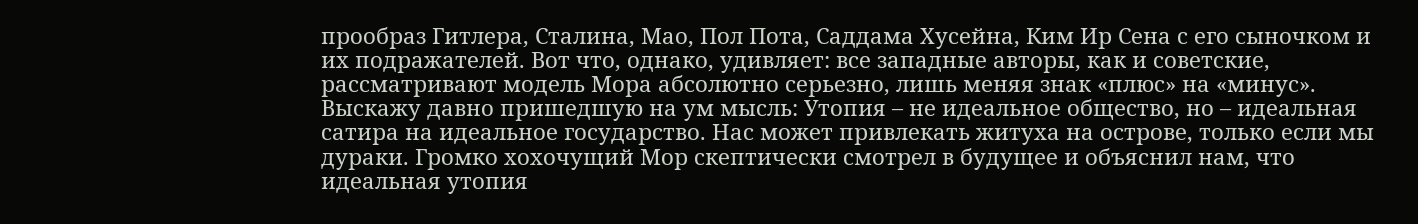прообраз Гитлера, Сталина, Мао, Пол Пота, Саддама Хусейна, Ким Ир Сена с его сыночком и их подражателей. Вот что, однако, удивляет: все западные авторы, как и советские, рассматривают модель Мора абсолютно серьезно, лишь меняя знак «плюс» на «минус».
Выскажу давно пришедшую на ум мысль: Утопия – не идеальное общество, но – идеальная сатира на идеальное государство. Нас может привлекать житуха на острове, только если мы дураки. Громко хохочущий Мор скептически смотрел в будущее и объяснил нам, что идеальная утопия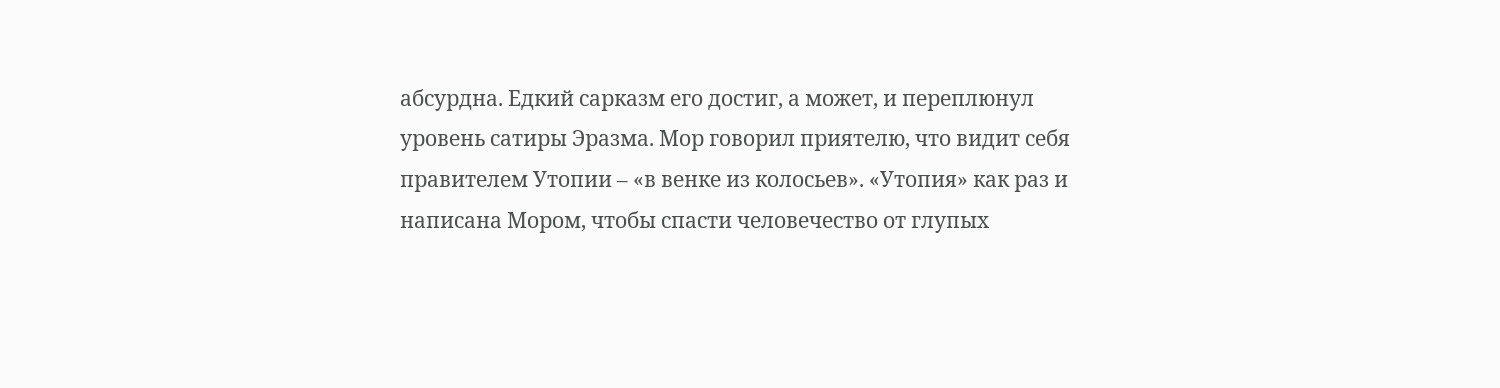абсурдна. Едкий сарказм его достиг, а может, и переплюнул уровень сатиры Эразма. Мор говорил приятелю, что видит себя правителем Утопии – «в венке из колосьев». «Утопия» как раз и написана Мором, чтобы спасти человечество от глупых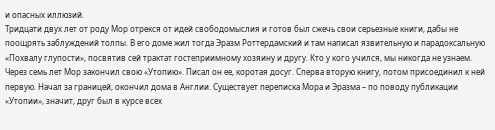и опасных иллюзий.
Тридцати двух лет от роду Мор отрекся от идей свободомыслия и готов был сжечь свои серьезные книги, дабы не поощрять заблуждений толпы. В его доме жил тогда Эразм Роттердамский и там написал язвительную и парадоксальную «Похвалу глупости», посвятив сей трактат гостеприимному хозяину и другу. Кто у кого учился, мы никогда не узнаем. Через семь лет Мор закончил свою «Утопию». Писал он ее, коротая досуг. Сперва вторую книгу, потом присоединил к ней первую. Начал за границей, окончил дома в Англии. Существует переписка Мора и Эразма – по поводу публикации «Утопии», значит, друг был в курсе всех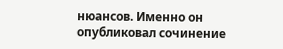нюансов. Именно он опубликовал сочинение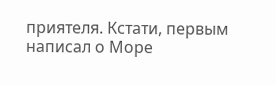приятеля. Кстати, первым написал о Море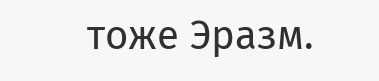тоже Эразм.